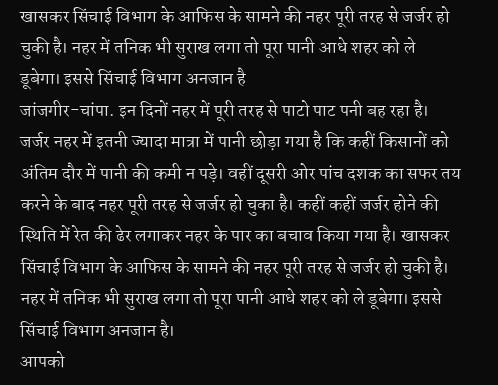खासकर सिंचाई विभाग के आफिस के सामने की नहर पूरी तरह से जर्जर हो चुकी है। नहर में तनिक भी सुराख लगा तो पूरा पानी आधे शहर को ले डूबेगा। इससे सिंचाई विभाग अनजान है
जांजगीर-चांपा. इन दिनों नहर में पूरी तरह से पाटो पाट पनी बह रहा है। जर्जर नहर में इतनी ज्यादा मात्रा में पानी छोड़ा गया है कि कहीं किसानों को अंतिम दौर में पानी की कमी न पड़े। वहीं दूसरी ओर पांच दशक का सफर तय करने के बाद नहर पूरी तरह से जर्जर हो चुका है। कहीं कहीं जर्जर होने की स्थिति में रेत की ढेर लगाकर नहर के पार का बचाव किया गया है। खासकर सिंचाई विभाग के आफिस के सामने की नहर पूरी तरह से जर्जर हो चुकी है। नहर में तनिक भी सुराख लगा तो पूरा पानी आधे शहर को ले डूबेगा। इससे सिंचाई विभाग अनजान है।
आपको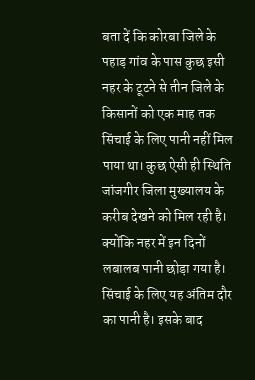बता दें कि कोरबा जिले के पहाड़ गांव के पास कुछ इसी नहर के टूटने से तीन जिले के किसानों को एक माह तक सिंचाई के लिए पानी नहीं मिल पाया था। कुछ ऐसी ही स्थिति जांजगीर जिला मुख्यालय के करीब देखने को मिल रही है। क्योंकि नहर में इन दिनों लबालब पानी छोड़ा गया है। सिंचाई के लिए यह अंतिम दौर का पानी है। इसके बाद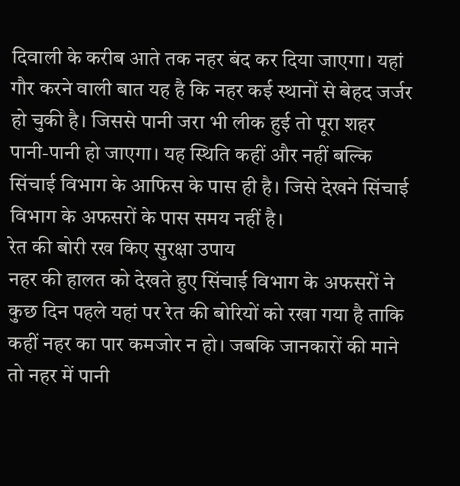दिवाली के करीब आते तक नहर बंद कर दिया जाएगा। यहां गौर करने वाली बात यह है कि नहर कई स्थानों से बेहद जर्जर हो चुकी है। जिससे पानी जरा भी लीक हुई तो पूरा शहर पानी-पानी हो जाएगा। यह स्थिति कहीं और नहीं बल्कि सिंचाई विभाग के आफिस के पास ही है। जिसे देखने सिंचाई विभाग के अफसरों के पास समय नहीं है।
रेत की बोरी रख किए सुरक्षा उपाय
नहर की हालत को देखते हुए सिंचाई विभाग के अफसरों ने कुछ दिन पहले यहां पर रेत की बोरियों को रखा गया है ताकि कहीं नहर का पार कमजोर न हो। जबकि जानकारों की माने तो नहर में पानी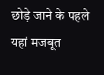छोड़े जाने के पहले यहां मजबूत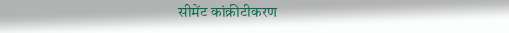सीमेंट कांक्रीटीकरण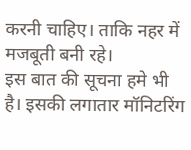करनी चाहिए। ताकि नहर में मजबूती बनी रहे।
इस बात की सूचना हमे भी है। इसकी लगातार मॉनिटरिंग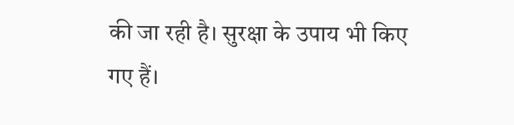की जा रही है। सुरक्षा के उपाय भी किए गए हैं।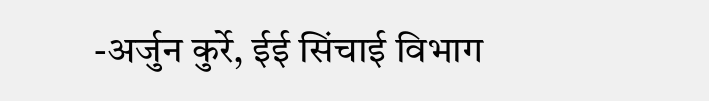-अर्जुन कुर्रे, ईई सिंचाई विभाग